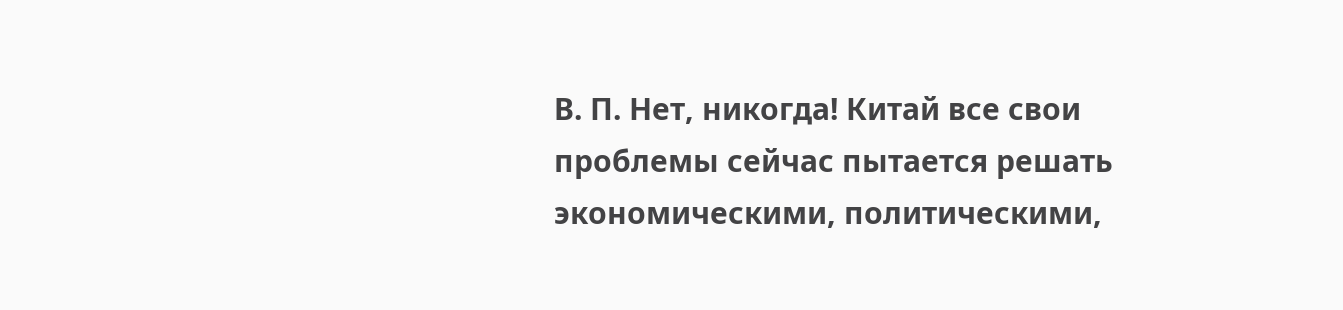В. П. Нет, никогда! Китай все свои проблемы сейчас пытается решать экономическими, политическими,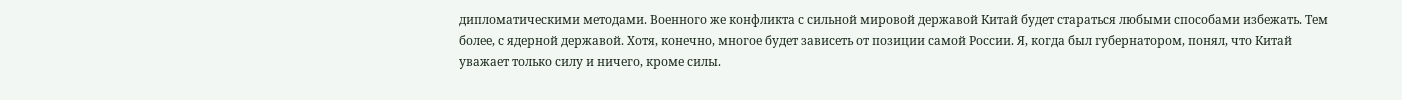дипломатическими методами. Военного же конфликта с сильной мировой державой Китай будет стараться любыми способами избежать. Тем более, с ядерной державой. Хотя, конечно, многое будет зависеть от позиции самой России. Я, когда был губернатором, понял, что Китай уважает только силу и ничего, кроме силы.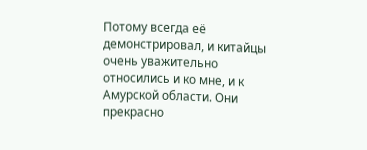Потому всегда её демонстрировал, и китайцы очень уважительно относились и ко мне, и к Амурской области. Они прекрасно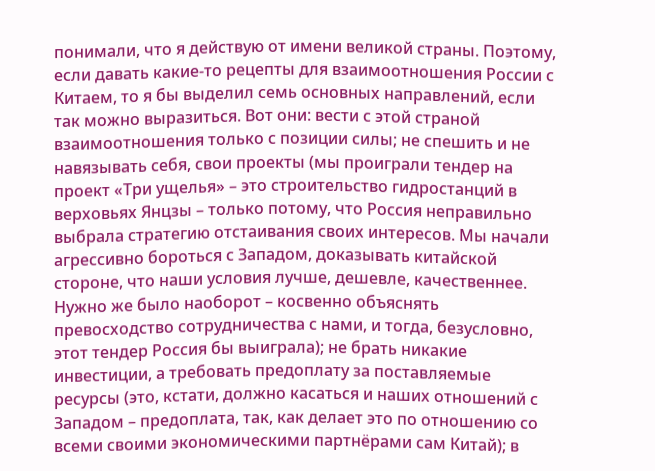понимали, что я действую от имени великой страны. Поэтому, если давать какие-то рецепты для взаимоотношения России с Китаем, то я бы выделил семь основных направлений, если так можно выразиться. Вот они: вести с этой страной взаимоотношения только с позиции силы; не спешить и не навязывать себя, свои проекты (мы проиграли тендер на проект «Три ущелья» – это строительство гидростанций в верховьях Янцзы – только потому, что Россия неправильно выбрала стратегию отстаивания своих интересов. Мы начали агрессивно бороться с Западом, доказывать китайской стороне, что наши условия лучше, дешевле, качественнее. Нужно же было наоборот – косвенно объяснять превосходство сотрудничества с нами, и тогда, безусловно, этот тендер Россия бы выиграла); не брать никакие инвестиции, а требовать предоплату за поставляемые ресурсы (это, кстати, должно касаться и наших отношений с Западом – предоплата, так, как делает это по отношению со всеми своими экономическими партнёрами сам Китай); в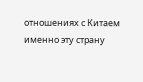отношениях с Китаем именно эту страну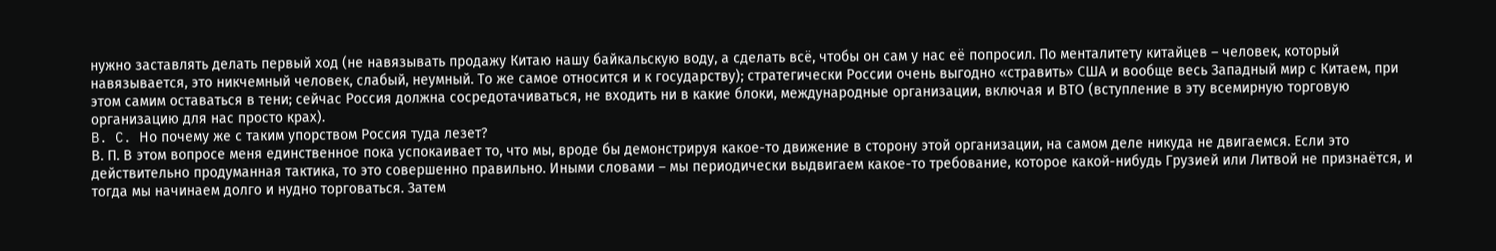нужно заставлять делать первый ход (не навязывать продажу Китаю нашу байкальскую воду, а сделать всё, чтобы он сам у нас её попросил. По менталитету китайцев – человек, который навязывается, это никчемный человек, слабый, неумный. То же самое относится и к государству); стратегически России очень выгодно «стравить» США и вообще весь Западный мир с Китаем, при этом самим оставаться в тени; сейчас Россия должна сосредотачиваться, не входить ни в какие блоки, международные организации, включая и ВТО (вступление в эту всемирную торговую организацию для нас просто крах).
B. C. Но почему же с таким упорством Россия туда лезет?
В. П. В этом вопросе меня единственное пока успокаивает то, что мы, вроде бы демонстрируя какое-то движение в сторону этой организации, на самом деле никуда не двигаемся. Если это действительно продуманная тактика, то это совершенно правильно. Иными словами – мы периодически выдвигаем какое-то требование, которое какой-нибудь Грузией или Литвой не признаётся, и тогда мы начинаем долго и нудно торговаться. Затем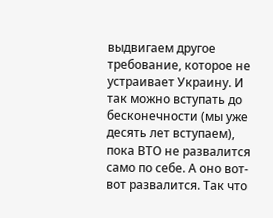выдвигаем другое требование, которое не устраивает Украину. И так можно вступать до бесконечности (мы уже десять лет вступаем), пока ВТО не развалится само по себе. А оно вот-вот развалится. Так что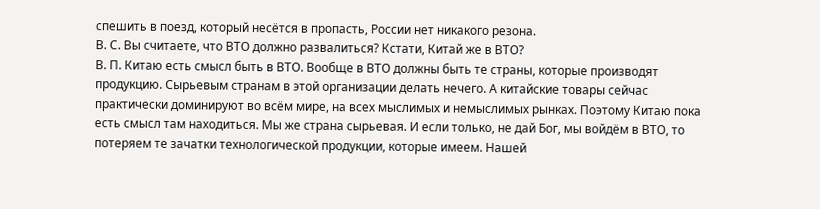спешить в поезд, который несётся в пропасть, России нет никакого резона.
B. C. Вы считаете, что ВТО должно развалиться? Кстати, Китай же в ВТО?
В. П. Китаю есть смысл быть в ВТО. Вообще в ВТО должны быть те страны, которые производят продукцию. Сырьевым странам в этой организации делать нечего. А китайские товары сейчас практически доминируют во всём мире, на всех мыслимых и немыслимых рынках. Поэтому Китаю пока есть смысл там находиться. Мы же страна сырьевая. И если только, не дай Бог, мы войдём в ВТО, то потеряем те зачатки технологической продукции, которые имеем. Нашей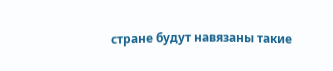стране будут навязаны такие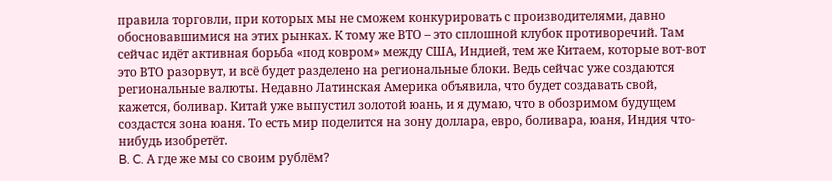правила торговли, при которых мы не сможем конкурировать с производителями, давно обосновавшимися на этих рынках. К тому же ВТО – это сплошной клубок противоречий. Там сейчас идёт активная борьба «под ковром» между США, Индией, тем же Китаем, которые вот-вот это ВТО разорвут, и всё будет разделено на региональные блоки. Ведь сейчас уже создаются региональные валюты. Недавно Латинская Америка объявила, что будет создавать свой, кажется, боливар. Китай уже выпустил золотой юань, и я думаю, что в обозримом будущем создастся зона юаня. То есть мир поделится на зону доллара, евро, боливара, юаня, Индия что-нибудь изобретёт.
B. C. А где же мы со своим рублём?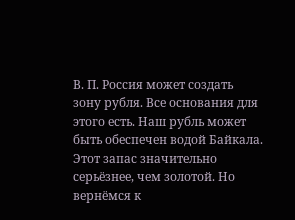В. П. Россия может создать зону рубля. Все основания для этого есть. Наш рубль может быть обеспечен водой Байкала. Этот запас значительно серьёзнее, чем золотой. Но вернёмся к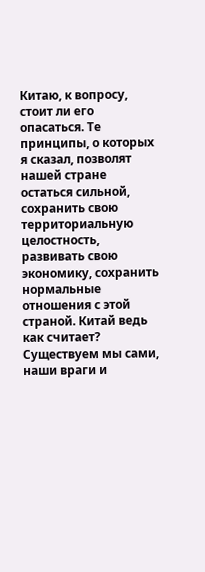Китаю, к вопросу, стоит ли его опасаться. Те принципы, о которых я сказал, позволят нашей стране остаться сильной, сохранить свою территориальную целостность, развивать свою экономику, сохранить нормальные отношения с этой страной. Китай ведь как считает? Существуем мы сами, наши враги и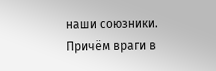наши союзники. Причём враги в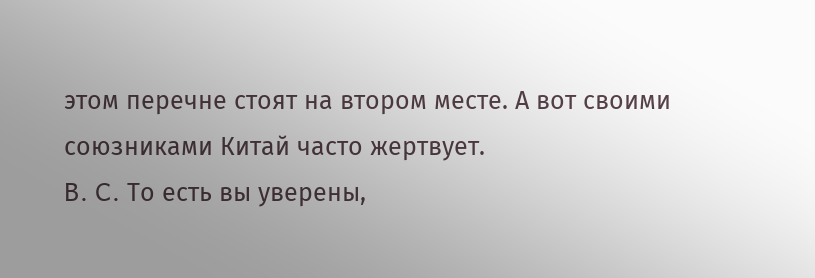этом перечне стоят на втором месте. А вот своими союзниками Китай часто жертвует.
B. C. То есть вы уверены,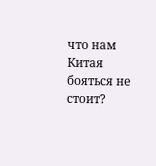что нам Китая бояться не стоит?